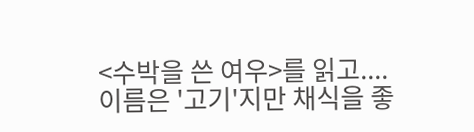<수박을 쓴 여우>를 읽고....
이름은 '고기'지만 채식을 좋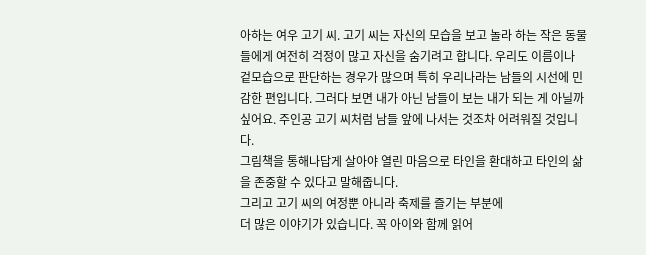아하는 여우 고기 씨. 고기 씨는 자신의 모습을 보고 놀라 하는 작은 동물들에게 여전히 걱정이 많고 자신을 숨기려고 합니다. 우리도 이름이나 겉모습으로 판단하는 경우가 많으며 특히 우리나라는 남들의 시선에 민감한 편입니다. 그러다 보면 내가 아닌 남들이 보는 내가 되는 게 아닐까 싶어요. 주인공 고기 씨처럼 남들 앞에 나서는 것조차 어려워질 것입니다.
그림책을 통해나답게 살아야 열린 마음으로 타인을 환대하고 타인의 삶을 존중할 수 있다고 말해줍니다.
그리고 고기 씨의 여정뿐 아니라 축제를 즐기는 부분에
더 많은 이야기가 있습니다. 꼭 아이와 함께 읽어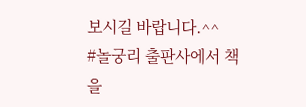보시길 바랍니다.^^
#놀궁리 출판사에서 책을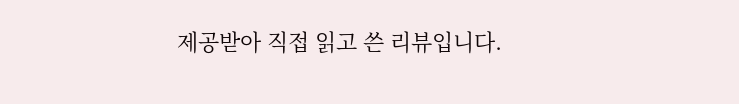제공받아 직접 읽고 쓴 리뷰입니다.